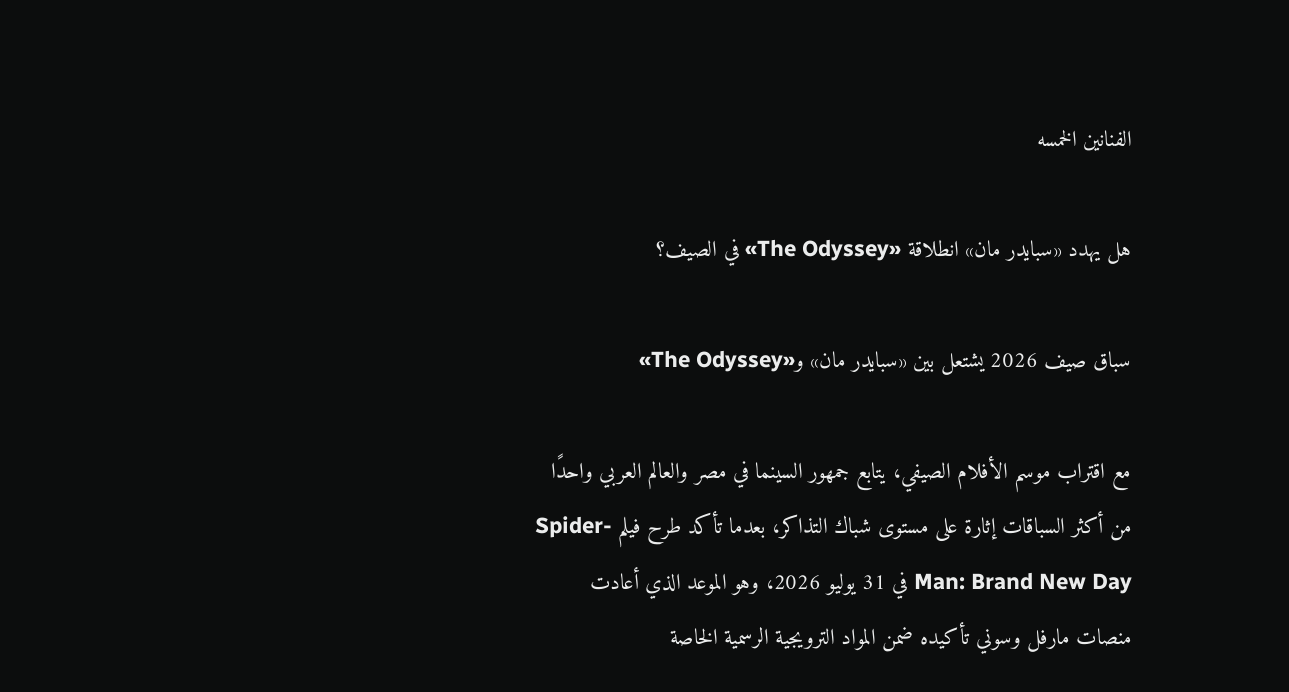الفنانين الخمسه

هل يهدد «سبايدر مان» انطلاقة «The Odyssey» في الصيف؟

سباق صيف 2026 يشتعل بين «سبايدر مان» و«The Odyssey»

مع اقتراب موسم الأفلام الصيفي، يتابع جمهور السينما في مصر والعالم العربي واحدًا من أكثر السباقات إثارة على مستوى شباك التذاكر، بعدما تأكد طرح فيلم Spider-Man: Brand New Day في 31 يوليو 2026، وهو الموعد الذي أعادت منصات مارفل وسوني تأكيده ضمن المواد الترويجية الرسمية الخاصة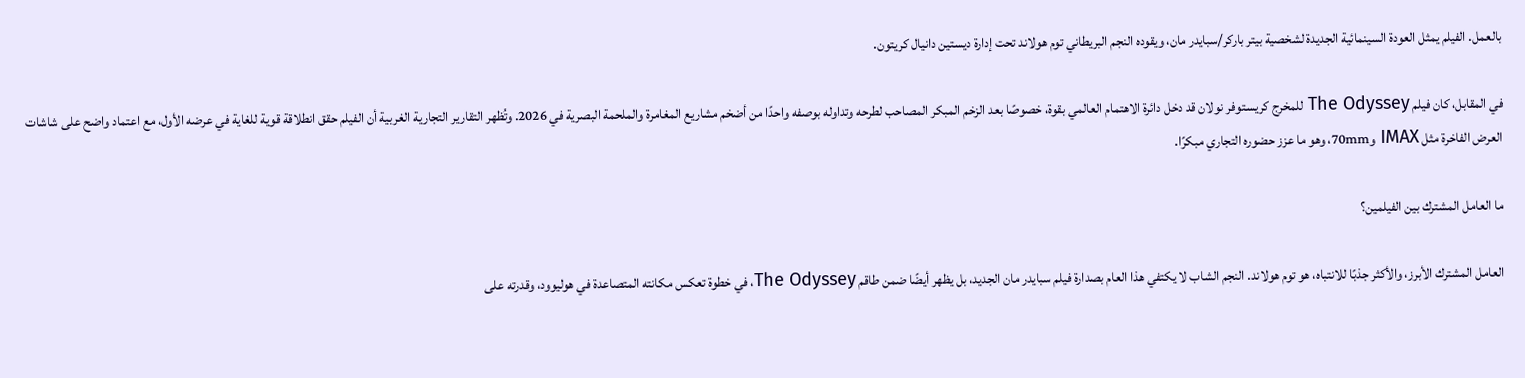بالعمل. الفيلم يمثل العودة السينمائية الجديدة لشخصية بيتر باركر/سبايدر مان، ويقوده النجم البريطاني توم هولاند تحت إدارة ديستين دانيال كريتون.

في المقابل، كان فيلم The Odyssey للمخرج كريستوفر نولان قد دخل دائرة الاهتمام العالمي بقوة، خصوصًا بعد الزخم المبكر المصاحب لطرحه وتداوله بوصفه واحدًا من أضخم مشاريع المغامرة والملحمة البصرية في 2026. وتُظهر التقارير التجارية الغربية أن الفيلم حقق انطلاقة قوية للغاية في عرضه الأول، مع اعتماد واضح على شاشات العرض الفاخرة مثل IMAX و70mm، وهو ما عزز حضوره التجاري مبكرًا.

ما العامل المشترك بين الفيلمين؟

العامل المشترك الأبرز، والأكثر جذبًا للانتباه، هو توم هولاند. النجم الشاب لا يكتفي هذا العام بصدارة فيلم سبايدر مان الجديد، بل يظهر أيضًا ضمن طاقم The Odyssey، في خطوة تعكس مكانته المتصاعدة في هوليوود، وقدرته على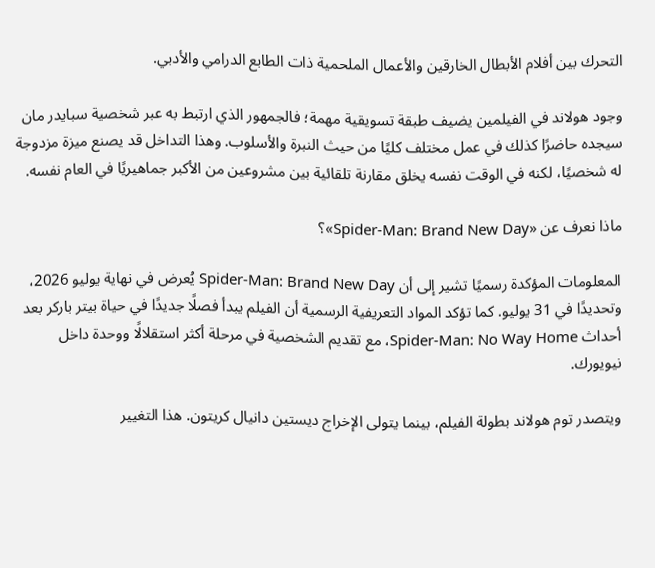التحرك بين أفلام الأبطال الخارقين والأعمال الملحمية ذات الطابع الدرامي والأدبي.

وجود هولاند في الفيلمين يضيف طبقة تسويقية مهمة؛ فالجمهور الذي ارتبط به عبر شخصية سبايدر مان سيجده حاضرًا كذلك في عمل مختلف كليًا من حيث النبرة والأسلوب. وهذا التداخل قد يصنع ميزة مزدوجة له شخصيًا، لكنه في الوقت نفسه يخلق مقارنة تلقائية بين مشروعين من الأكبر جماهيريًا في العام نفسه.

ماذا نعرف عن «Spider-Man: Brand New Day»؟

المعلومات المؤكدة رسميًا تشير إلى أن Spider-Man: Brand New Day يُعرض في نهاية يوليو 2026، وتحديدًا في 31 يوليو. كما تؤكد المواد التعريفية الرسمية أن الفيلم يبدأ فصلًا جديدًا في حياة بيتر باركر بعد أحداث Spider-Man: No Way Home، مع تقديم الشخصية في مرحلة أكثر استقلالًا ووحدة داخل نيويورك.

ويتصدر توم هولاند بطولة الفيلم، بينما يتولى الإخراج ديستين دانيال كريتون. هذا التغيير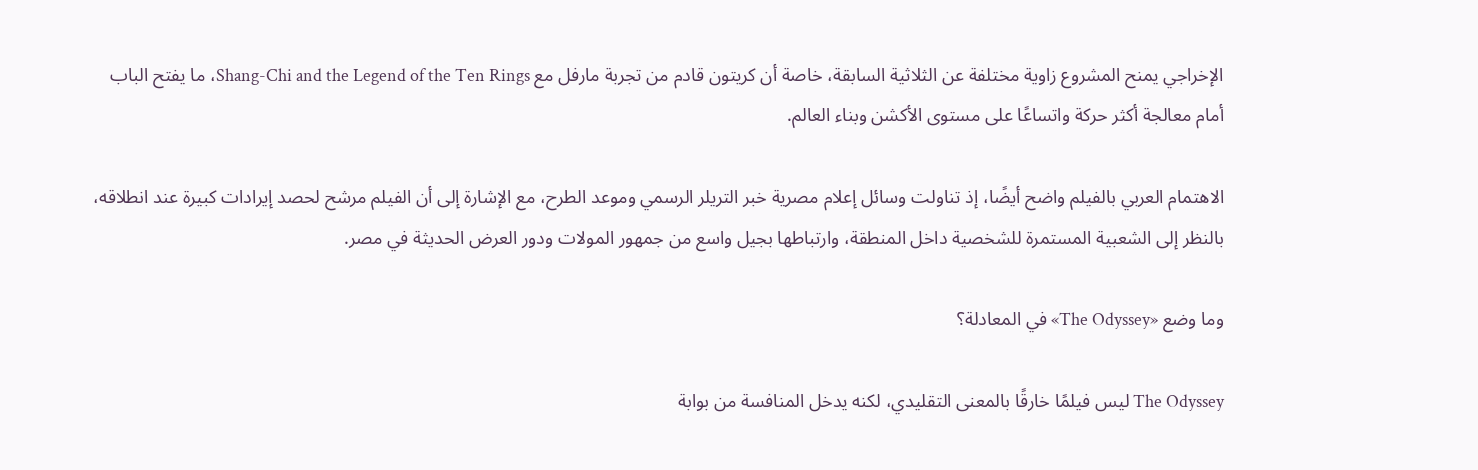الإخراجي يمنح المشروع زاوية مختلفة عن الثلاثية السابقة، خاصة أن كريتون قادم من تجربة مارفل مع Shang-Chi and the Legend of the Ten Rings، ما يفتح الباب أمام معالجة أكثر حركة واتساعًا على مستوى الأكشن وبناء العالم.

الاهتمام العربي بالفيلم واضح أيضًا، إذ تناولت وسائل إعلام مصرية خبر التريلر الرسمي وموعد الطرح، مع الإشارة إلى أن الفيلم مرشح لحصد إيرادات كبيرة عند انطلاقه، بالنظر إلى الشعبية المستمرة للشخصية داخل المنطقة، وارتباطها بجيل واسع من جمهور المولات ودور العرض الحديثة في مصر.

وما وضع «The Odyssey» في المعادلة؟

The Odyssey ليس فيلمًا خارقًا بالمعنى التقليدي، لكنه يدخل المنافسة من بوابة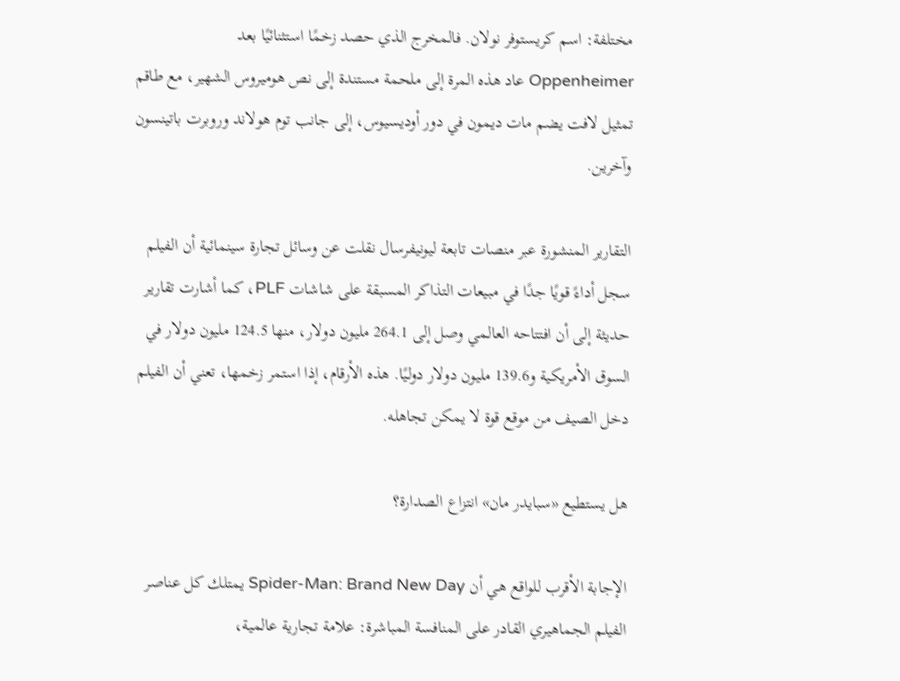مختلفة: اسم كريستوفر نولان. فالمخرج الذي حصد زخمًا استثنائيًا بعد Oppenheimer عاد هذه المرة إلى ملحمة مستندة إلى نص هوميروس الشهير، مع طاقم تمثيل لافت يضم مات ديمون في دور أوديسيوس، إلى جانب توم هولاند وروبرت باتينسون وآخرين.

التقارير المنشورة عبر منصات تابعة ليونيفرسال نقلت عن وسائل تجارة سينمائية أن الفيلم سجل أداءً قويًا جدًا في مبيعات التذاكر المسبقة على شاشات PLF، كما أشارت تقارير حديثة إلى أن افتتاحه العالمي وصل إلى 264.1 مليون دولار، منها 124.5 مليون دولار في السوق الأمريكية و139.6 مليون دولار دوليًا. هذه الأرقام، إذا استمر زخمها، تعني أن الفيلم دخل الصيف من موقع قوة لا يمكن تجاهله.

هل يستطيع «سبايدر مان» انتزاع الصدارة؟

الإجابة الأقرب للواقع هي أن Spider-Man: Brand New Day يمتلك كل عناصر الفيلم الجماهيري القادر على المنافسة المباشرة: علامة تجارية عالمية،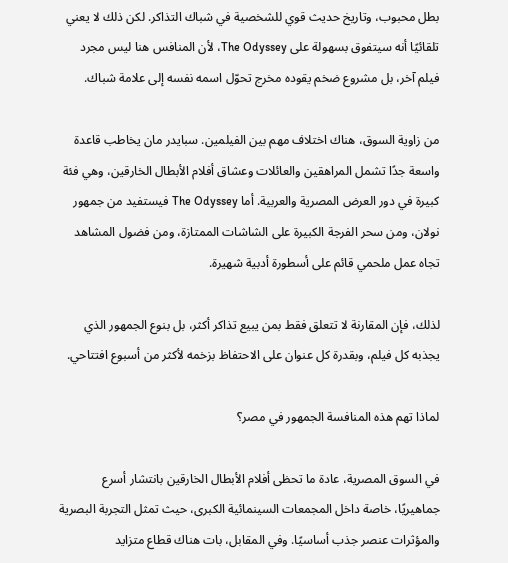بطل محبوب، وتاريخ حديث قوي للشخصية في شباك التذاكر. لكن ذلك لا يعني تلقائيًا أنه سيتفوق بسهولة على The Odyssey، لأن المنافس هنا ليس مجرد فيلم آخر، بل مشروع ضخم يقوده مخرج تحوّل اسمه نفسه إلى علامة شباك.

من زاوية السوق، هناك اختلاف مهم بين الفيلمين. سبايدر مان يخاطب قاعدة واسعة جدًا تشمل المراهقين والعائلات وعشاق أفلام الأبطال الخارقين، وهي فئة كبيرة في دور العرض المصرية والعربية. أما The Odyssey فيستفيد من جمهور نولان، ومن سحر الفرجة الكبيرة على الشاشات الممتازة، ومن فضول المشاهد تجاه عمل ملحمي قائم على أسطورة أدبية شهيرة.

لذلك، فإن المقارنة لا تتعلق فقط بمن يبيع تذاكر أكثر، بل بنوع الجمهور الذي يجذبه كل فيلم، وبقدرة كل عنوان على الاحتفاظ بزخمه لأكثر من أسبوع افتتاحي.

لماذا تهم هذه المنافسة الجمهور في مصر؟

في السوق المصرية، عادة ما تحظى أفلام الأبطال الخارقين بانتشار أسرع جماهيريًا، خاصة داخل المجمعات السينمائية الكبرى، حيث تمثل التجربة البصرية والمؤثرات عنصر جذب أساسيًا. وفي المقابل، بات هناك قطاع متزايد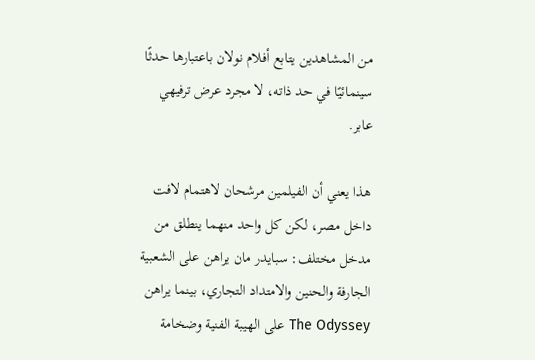من المشاهدين يتابع أفلام نولان باعتبارها حدثًا سينمائيًا في حد ذاته، لا مجرد عرض ترفيهي عابر.

هذا يعني أن الفيلمين مرشحان لاهتمام لافت داخل مصر، لكن كل واحد منهما ينطلق من مدخل مختلف: سبايدر مان يراهن على الشعبية الجارفة والحنين والامتداد التجاري، بينما يراهن The Odyssey على الهيبة الفنية وضخامة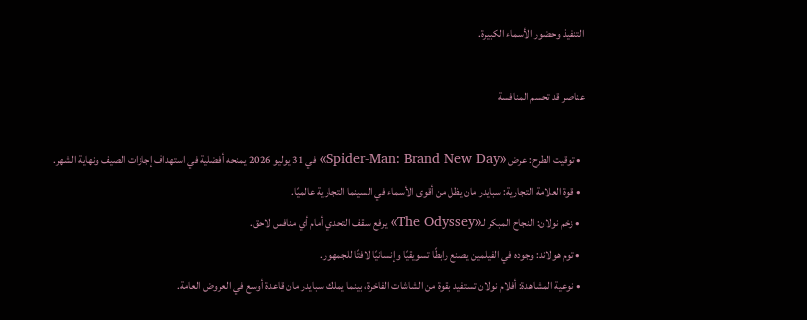التنفيذ وحضور الأسماء الكبيرة.

عناصر قد تحسم المنافسة

  • توقيت الطرح: عرض «Spider-Man: Brand New Day» في 31 يوليو 2026 يمنحه أفضلية في استهداف إجازات الصيف ونهاية الشهر.
  • قوة العلامة التجارية: سبايدر مان يظل من أقوى الأسماء في السينما التجارية عالميًا.
  • زخم نولان: النجاح المبكر لـ«The Odyssey» يرفع سقف التحدي أمام أي منافس لاحق.
  • توم هولاند: وجوده في الفيلمين يصنع رابطًا تسويقيًا وإنسانيًا لافتًا للجمهور.
  • نوعية المشاهدة: أفلام نولان تستفيد بقوة من الشاشات الفاخرة، بينما يملك سبايدر مان قاعدة أوسع في العروض العامة.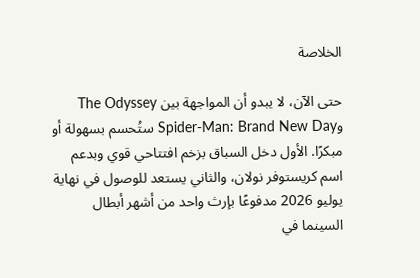الخلاصة

حتى الآن، لا يبدو أن المواجهة بين The Odyssey وSpider-Man: Brand New Day ستُحسم بسهولة أو مبكرًا. الأول دخل السباق بزخم افتتاحي قوي وبدعم اسم كريستوفر نولان، والثاني يستعد للوصول في نهاية يوليو 2026 مدفوعًا بإرث واحد من أشهر أبطال السينما في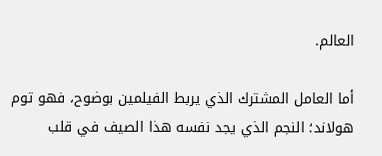العالم.

أما العامل المشترك الذي يربط الفيلمين بوضوح، فهو توم هولاند؛ النجم الذي يجد نفسه هذا الصيف في قلب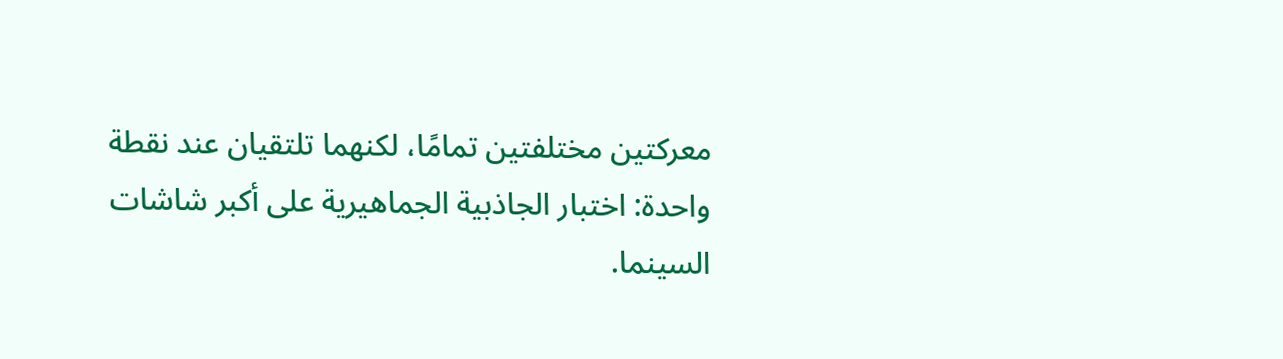معركتين مختلفتين تمامًا، لكنهما تلتقيان عند نقطة واحدة: اختبار الجاذبية الجماهيرية على أكبر شاشات السينما.